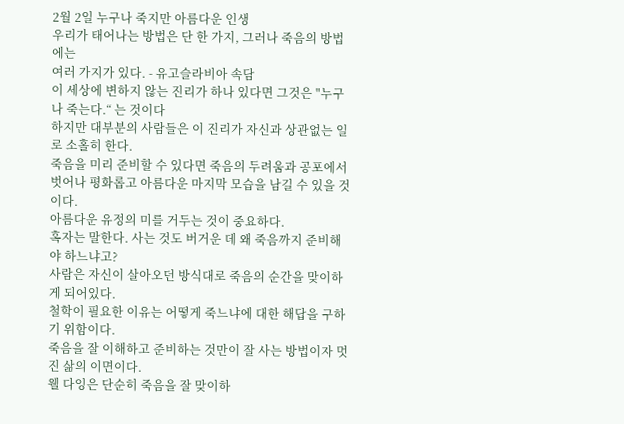2월 2일 누구나 죽지만 아름다운 인생
우리가 태어나는 방법은 단 한 가지, 그러나 죽음의 방법에는
여러 가지가 있다. - 유고슬라비아 속담
이 세상에 변하지 않는 진리가 하나 있다면 그것은 "누구나 죽는다.“ 는 것이다
하지만 대부분의 사람들은 이 진리가 자신과 상관없는 일로 소홀히 한다.
죽음을 미리 준비할 수 있다면 죽음의 두려움과 공포에서 벗어나 평화롭고 아름다운 마지막 모습을 남길 수 있을 것이다.
아름다운 유정의 미를 거두는 것이 중요하다.
혹자는 말한다. 사는 것도 버거운 데 왜 죽음까지 준비해야 하느냐고?
사람은 자신이 살아오던 방식대로 죽음의 순간을 맞이하게 되어있다.
철학이 필요한 이유는 어떻게 죽느냐에 대한 해답을 구하기 위함이다.
죽음을 잘 이해하고 준비하는 것만이 잘 사는 방법이자 멋진 삶의 이면이다.
웰 다잉은 단순히 죽음을 잘 맞이하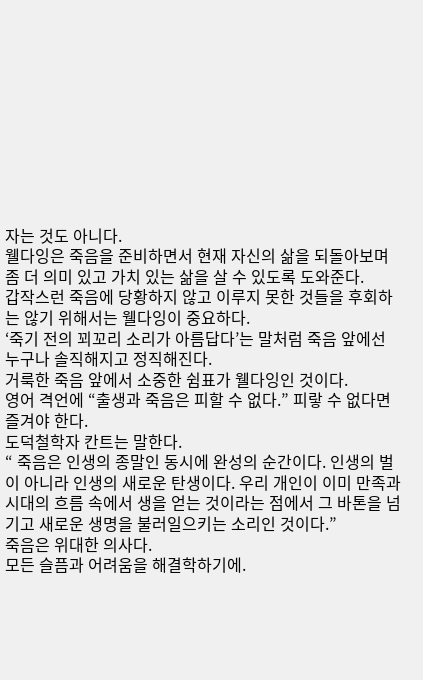자는 것도 아니다.
웰다잉은 죽음을 준비하면서 현재 자신의 삶을 되돌아보며 좀 더 의미 있고 가치 있는 삶을 살 수 있도록 도와준다.
갑작스런 죽음에 당황하지 않고 이루지 못한 것들을 후회하는 않기 위해서는 웰다잉이 중요하다.
‘죽기 전의 꾀꼬리 소리가 아름답다’는 말처럼 죽음 앞에선 누구나 솔직해지고 정직해진다.
거룩한 죽음 앞에서 소중한 쉼표가 웰다잉인 것이다.
영어 격언에 “출생과 죽음은 피할 수 없다.” 피랗 수 없다면 즐겨야 한다.
도덕철학자 칸트는 말한다.
“ 죽음은 인생의 종말인 동시에 완성의 순간이다. 인생의 벌이 아니라 인생의 새로운 탄생이다. 우리 개인이 이미 만족과 시대의 흐름 속에서 생을 얻는 것이라는 점에서 그 바톤을 넘기고 새로운 생명을 불러일으키는 소리인 것이다.”
죽음은 위대한 의사다.
모든 슬픔과 어려움을 해결학하기에.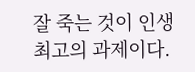잘 죽는 것이 인생 최고의 과제이다.